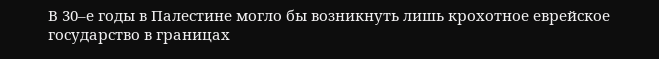В 30–е годы в Палестине могло бы возникнуть лишь крохотное еврейское государство в границах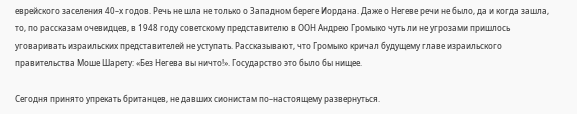еврейского заселения 40–х годов. Речь не шла не только о Западном береге Иордана. Даже о Негеве речи не было, да и когда зашла, то, по рассказам очевидцев, в 1948 году советскому представителю в ООН Андрею Громыко чуть ли не угрозами пришлось уговаривать израильских представителей не уступать. Рассказывают, что Громыко кричал будущему главе израильского правительства Моше Шарету: «Без Негева вы ничто!». Государство это было бы нищее.

Сегодня принято упрекать британцев, не давших сионистам по–настоящему развернуться.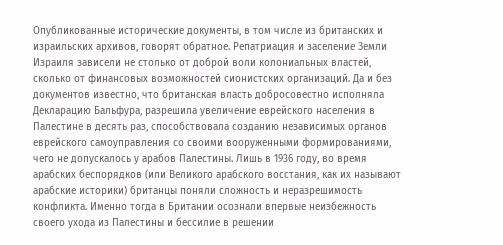Опубликованные исторические документы, в том числе из британских и израильских архивов, говорят обратное. Репатриация и заселение Земли Израиля зависели не столько от доброй воли колониальных властей, сколько от финансовых возможностей сионистских организаций. Да и без документов известно, что британская власть добросовестно исполняла Декларацию Бальфура, разрешила увеличение еврейского населения в Палестине в десять раз, способствовала созданию независимых органов еврейского самоуправления со своими вооруженными формированиями, чего не допускалось у арабов Палестины. Лишь в 1936 году, во время арабских беспорядков (или Великого арабского восстания, как их называют арабские историки) британцы поняли сложность и неразрешимость конфликта. Именно тогда в Британии осознали впервые неизбежность своего ухода из Палестины и бессилие в решении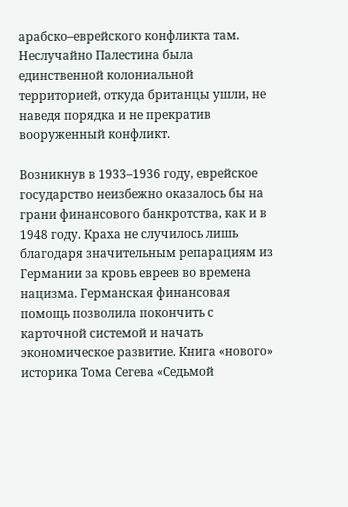арабско–еврейского конфликта там. Неслучайно Палестина была единственной колониальной территорией, откуда британцы ушли, не наведя порядка и не прекратив вооруженный конфликт.

Возникнув в 1933–1936 году, еврейское государство неизбежно оказалось бы на грани финансового банкротства, как и в 1948 году. Краха не случилось лишь благодаря значительным репарациям из Германии за кровь евреев во времена нацизма. Германская финансовая помощь позволила покончить с карточной системой и начать экономическое развитие. Книга «нового» историка Тома Сегева «Седьмой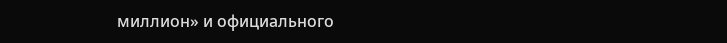миллион» и официального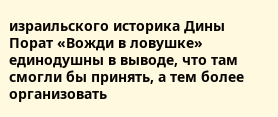израильского историка Дины Порат «Вожди в ловушке» единодушны в выводе, что там смогли бы принять, а тем более организовать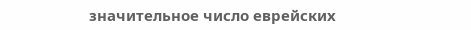значительное число еврейских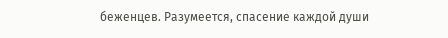беженцев. Разумеется, спасение каждой души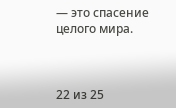— это спасение целого мира.



22 из 25